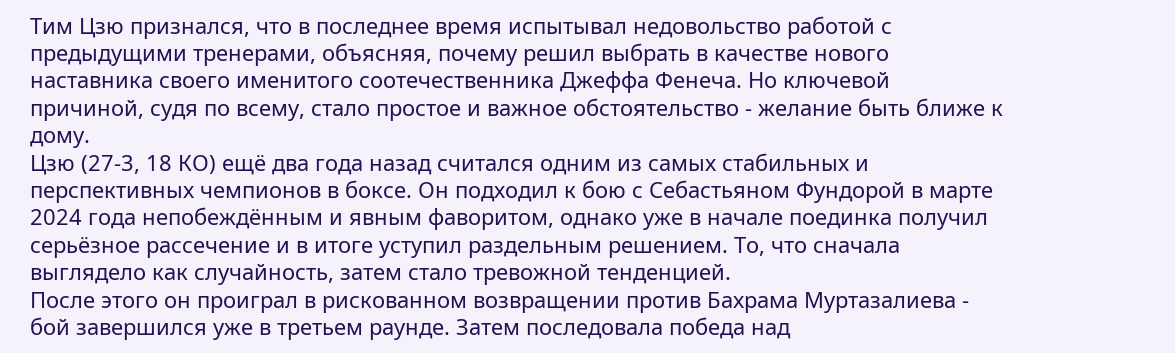Тим Цзю признался, что в последнее время испытывал недовольство работой с предыдущими тренерами, объясняя, почему решил выбрать в качестве нового наставника своего именитого соотечественника Джеффа Фенеча. Но ключевой причиной, судя по всему, стало простое и важное обстоятельство - желание быть ближе к дому.
Цзю (27-3, 18 КО) ещё два года назад считался одним из самых стабильных и перспективных чемпионов в боксе. Он подходил к бою с Себастьяном Фундорой в марте 2024 года непобеждённым и явным фаворитом, однако уже в начале поединка получил серьёзное рассечение и в итоге уступил раздельным решением. То, что сначала выглядело как случайность, затем стало тревожной тенденцией.
После этого он проиграл в рискованном возвращении против Бахрама Муртазалиева - бой завершился уже в третьем раунде. Затем последовала победа над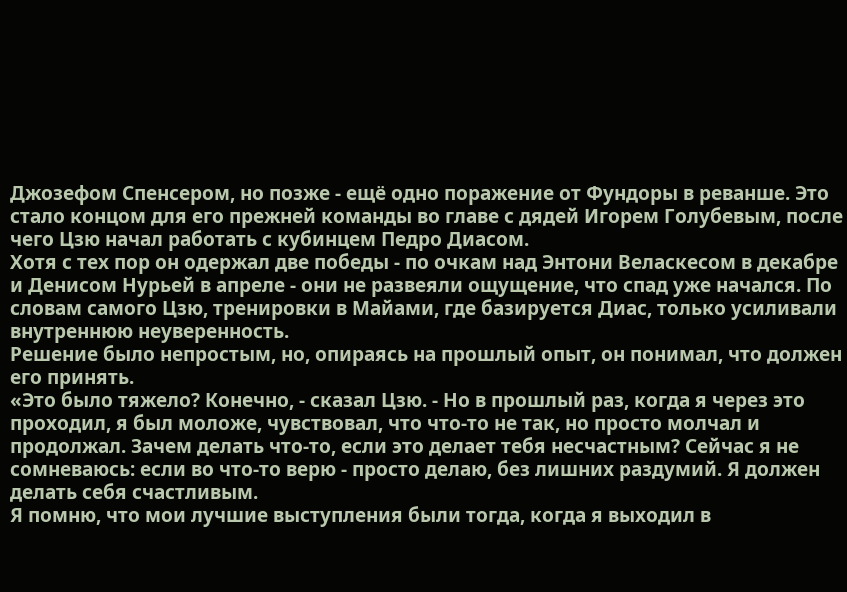Джозефом Спенсером, но позже - ещё одно поражение от Фундоры в реванше. Это стало концом для его прежней команды во главе с дядей Игорем Голубевым, после чего Цзю начал работать с кубинцем Педро Диасом.
Хотя с тех пор он одержал две победы - по очкам над Энтони Веласкесом в декабре и Денисом Нурьей в апреле - они не развеяли ощущение, что спад уже начался. По словам самого Цзю, тренировки в Майами, где базируется Диас, только усиливали внутреннюю неуверенность.
Решение было непростым, но, опираясь на прошлый опыт, он понимал, что должен его принять.
«Это было тяжело? Конечно, - сказал Цзю. - Но в прошлый раз, когда я через это проходил, я был моложе, чувствовал, что что-то не так, но просто молчал и продолжал. Зачем делать что-то, если это делает тебя несчастным? Сейчас я не сомневаюсь: если во что-то верю - просто делаю, без лишних раздумий. Я должен делать себя счастливым.
Я помню, что мои лучшие выступления были тогда, когда я выходил в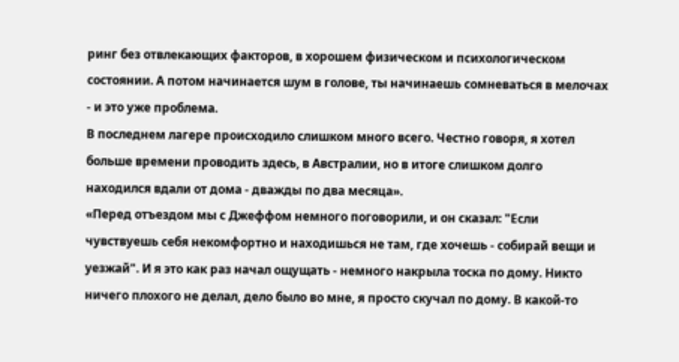ринг без отвлекающих факторов, в хорошем физическом и психологическом состоянии. А потом начинается шум в голове, ты начинаешь сомневаться в мелочах - и это уже проблема.
В последнем лагере происходило слишком много всего. Честно говоря, я хотел больше времени проводить здесь, в Австралии, но в итоге слишком долго находился вдали от дома - дважды по два месяца».
«Перед отъездом мы с Джеффом немного поговорили, и он сказал: "Если чувствуешь себя некомфортно и находишься не там, где хочешь - собирай вещи и уезжай". И я это как раз начал ощущать - немного накрыла тоска по дому. Никто ничего плохого не делал, дело было во мне, я просто скучал по дому. В какой-то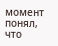момент понял, что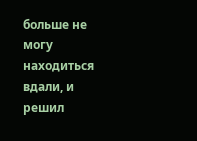больше не могу находиться вдали, и решил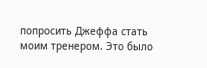попросить Джеффа стать моим тренером. Это было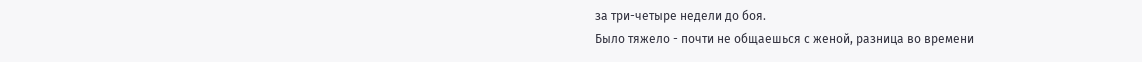за три-четыре недели до боя.
Было тяжело - почти не общаешься с женой, разница во времени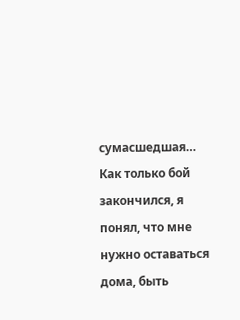сумасшедшая… Как только бой закончился, я понял, что мне нужно оставаться дома, быть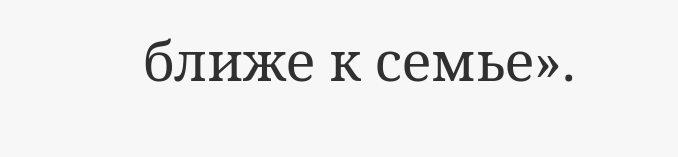ближе к семье».